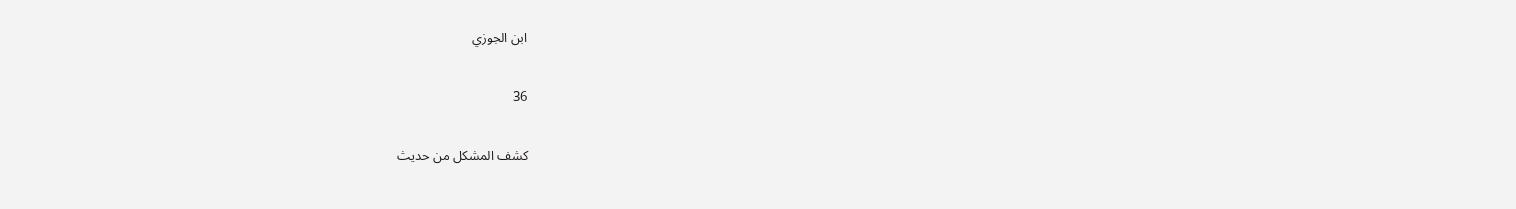ابن الجوزي

36

كشف المشكل من حديث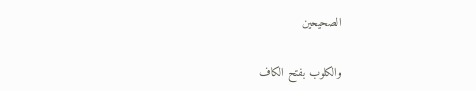الصحيحين

والكلوب بفتح الكاف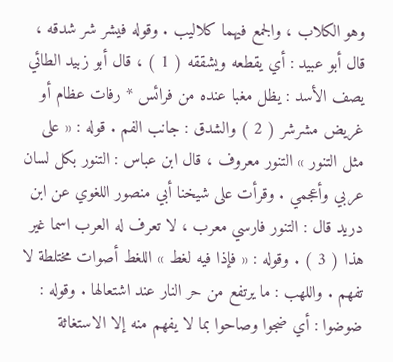وهو الكلاب ، والجمع فيهما كلاليب . وقوله فيشر شر شدقه ، قال أبو عبيد : أي يقطعه ويشققه ( 1 ) ، قال أبو زبيد الطائي يصف الأسد : يظل مغبا عنده من فرائس * رفات عظام أو غريض مشرشر ( 2 ) والشدق : جانب الفم . قوله : « على مثل التنور » التنور معروف ، قال ابن عباس : التنور بكل لسان عربي وأعجمي . وقرأت على شيخنا أبي منصور اللغوي عن ابن دريد قال : التنور فارسي معرب ، لا تعرف له العرب اسما غير هذا ( 3 ) . وقوله : « فإذا فيه لغط » اللغط أصوات مختلطة لا تفهم . واللهب : ما يرتفع من حر النار عند اشتعالها . وقوله : ضوضوا : أي ضجوا وصاحوا بما لا يفهم منه إلا الاستغاثة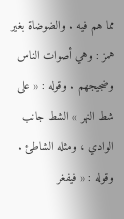مما هم فيه . والضوضاة بغير همز : وهي أصوات الناس وضجيجهم . وقوله : « على شط النهر » الشط جانب الوادي ، ومثله الشاطئ . وقوله : « فيفغر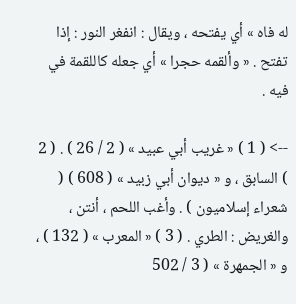له فاه » أي يفتحه ، ويقال : انفغر النور : إذا تفتح . « وألقمه حجرا » أي جعله كاللقمة في فيه .

--> ( 1 ) « غريب أبي عبيد » ( 2 / 26 ) . ( 2 ) السابق ، و « ديوان أبي زبيد » ( 608 ) ( شعراء إسلاميون ) . وأغب اللحم ، أنتن ، والغريض : الطري . ( 3 ) « المعرب » ( 132 ) ، و « الجمهرة » ( 3 / 502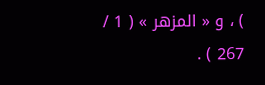) ، و « المزهر » ( 1 / 267 ) .